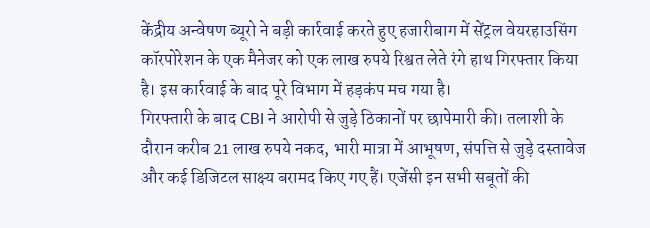केंद्रीय अन्वेषण ब्यूरो ने बड़ी कार्रवाई करते हुए हजारीबाग में सेंट्रल वेयरहाउसिंग कॉरपोरेशन के एक मैनेजर को एक लाख रुपये रिश्वत लेते रंगे हाथ गिरफ्तार किया है। इस कार्रवाई के बाद पूरे विभाग में हड़कंप मच गया है।
गिरफ्तारी के बाद CBI ने आरोपी से जुड़े ठिकानों पर छापेमारी की। तलाशी के दौरान करीब 21 लाख रुपये नकद, भारी मात्रा में आभूषण, संपत्ति से जुड़े दस्तावेज और कई डिजिटल साक्ष्य बरामद किए गए हैं। एजेंसी इन सभी सबूतों की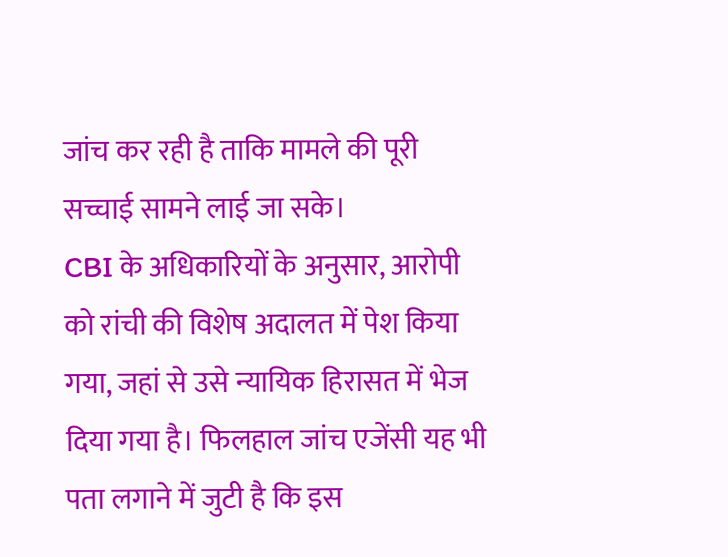जांच कर रही है ताकि मामले की पूरी सच्चाई सामने लाई जा सके।
CBI के अधिकारियों के अनुसार, आरोपी को रांची की विशेष अदालत में पेश किया गया, जहां से उसे न्यायिक हिरासत में भेज दिया गया है। फिलहाल जांच एजेंसी यह भी पता लगाने में जुटी है कि इस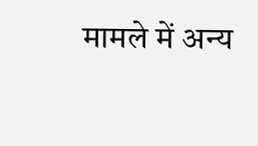मामले में अन्य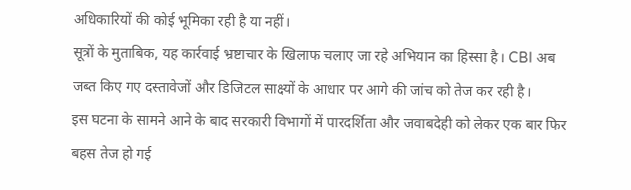अधिकारियों की कोई भूमिका रही है या नहीं।
सूत्रों के मुताबिक, यह कार्रवाई भ्रष्टाचार के खिलाफ चलाए जा रहे अभियान का हिस्सा है। CBI अब जब्त किए गए दस्तावेजों और डिजिटल साक्ष्यों के आधार पर आगे की जांच को तेज कर रही है।
इस घटना के सामने आने के बाद सरकारी विभागों में पारदर्शिता और जवाबदेही को लेकर एक बार फिर बहस तेज हो गई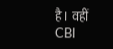है। वहीं CBI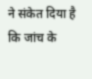ने संकेत दिया है कि जांच के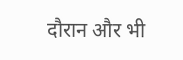दौरान और भी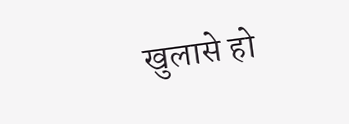खुलासे हो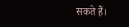सकते हैं।